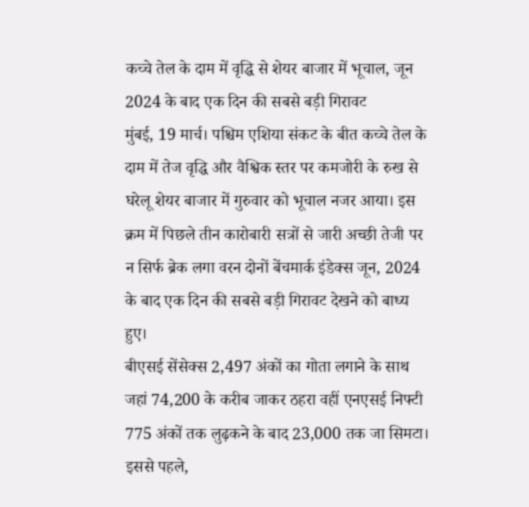कच्चे तेल के दाम में वृद्धि से शेयर बाजार में भूचाल, जून 2024 के बाद एक दिन की सबसे बड़ी गिरावट
मुंबई, 19 मार्च। पश्चिम एशिया संकट के बीत कच्चे तेल के दाम में तेज वृद्धि और वैश्विक स्तर पर कमजोरी के रुख से घरेलू शेयर बाजार में गुरुवार को भूचाल नजर आया। इस क्रम में पिछले तीन कारोबारी सत्रों से जारी अच्छी तेजी पर न सिर्फ ब्रेक लगा वरन दोनों बेंचमार्क इंडेक्स जून, 2024 के बाद एक दिन की सबसे बड़ी गिरावट देखने को बाध्य हुए।
बीएसई सेंसेक्स 2,497 अंकों का गोता लगाने के साथ जहां 74,200 के करीब जाकर ठहरा वहीं एनएसई निफ्टी 775 अंकों तक लुढ़कने के बाद 23,000 तक जा सिमटा। इससे पहले,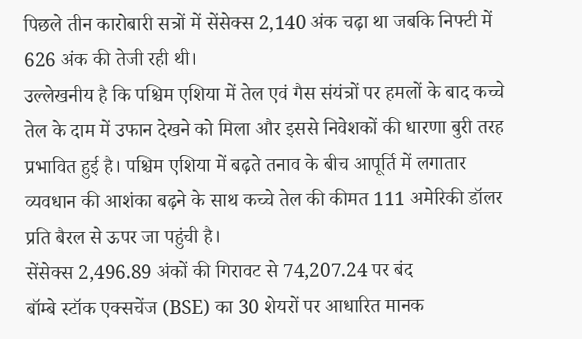पिछले तीन कारोबारी सत्रों में सेंसेक्स 2,140 अंक चढ़ा था जबकि निफ्टी में 626 अंक की तेजी रही थी।
उल्लेखनीय है कि पश्चिम एशिया में तेल एवं गैस संयंत्रों पर हमलों के बाद कच्चे तेल के दाम में उफान देखने को मिला और इससे निवेशकों की धारणा बुरी तरह प्रभावित हुई है। पश्चिम एशिया में बढ़ते तनाव के बीच आपूर्ति में लगातार व्यवधान की आशंका बढ़ने के साथ कच्चे तेल की कीमत 111 अमेरिकी डॉलर प्रति बैरल से ऊपर जा पहुंची है।
सेंसेक्स 2,496.89 अंकों की गिरावट से 74,207.24 पर बंद
बॉम्बे स्टॉक एक्सचेंज (BSE) का 30 शेयरों पर आधारित मानक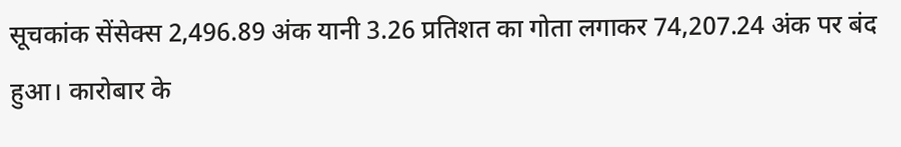सूचकांक सेंसेक्स 2,496.89 अंक यानी 3.26 प्रतिशत का गोता लगाकर 74,207.24 अंक पर बंद हुआ। कारोबार के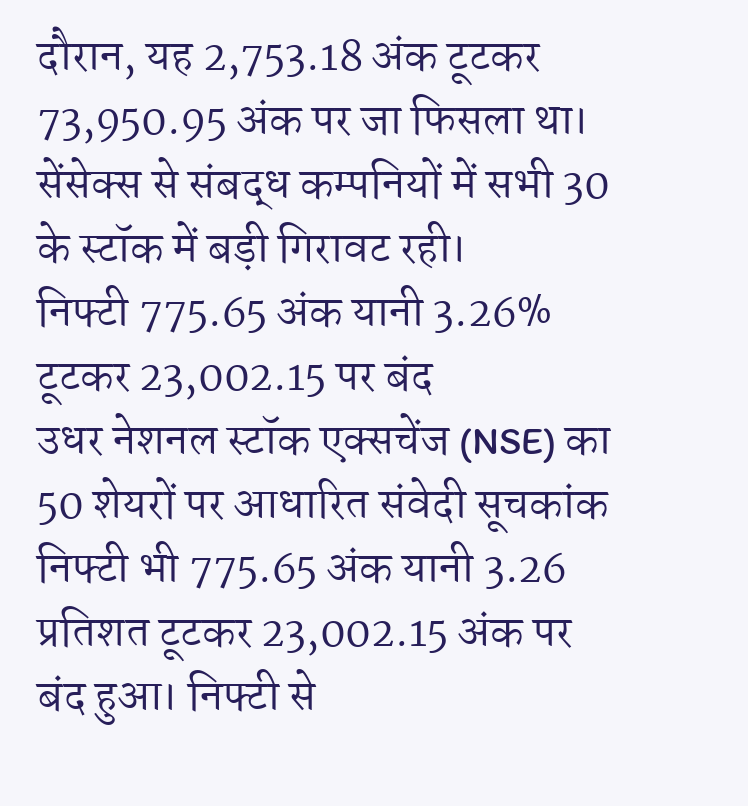दौरान, यह 2,753.18 अंक टूटकर 73,950.95 अंक पर जा फिसला था। सेंसेक्स से संबद्ध कम्पनियों में सभी 30 के स्टॉक में बड़ी गिरावट रही।
निफ्टी 775.65 अंक यानी 3.26% टूटकर 23,002.15 पर बंद
उधर नेशनल स्टॉक एक्सचेंज (NSE) का 50 शेयरों पर आधारित संवेदी सूचकांक निफ्टी भी 775.65 अंक यानी 3.26 प्रतिशत टूटकर 23,002.15 अंक पर बंद हुआ। निफ्टी से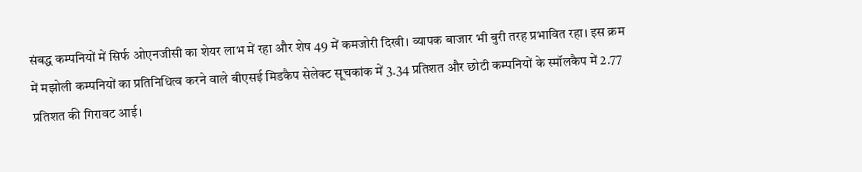संबद्ध कम्पनियों में सिर्फ ओएनजीसी का शेयर लाभ में रहा और शेष 49 में कमजोरी दिखी। व्यापक बाजार भी बुरी तरह प्रभावित रहा। इस क्रम में मझोली कम्पनियों का प्रतिनिधित्व करने वाले बीएसई मिडकैप सेलेक्ट सूचकांक में 3.34 प्रतिशत और छोटी कम्पनियों के स्मॉलकैप में 2.77 प्रतिशत की गिरावट आई।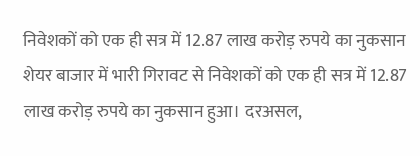निवेशकों को एक ही सत्र में 12.87 लाख करोड़ रुपये का नुकसान
शेयर बाजार में भारी गिरावट से निवेशकों को एक ही सत्र में 12.87 लाख करोड़ रुपये का नुकसान हुआ। दरअसल,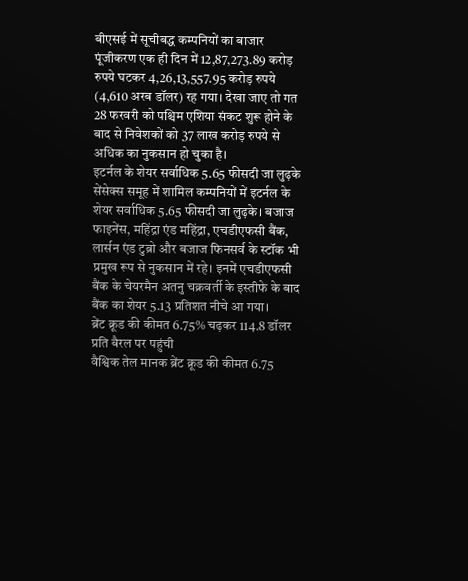बीएसई में सूचीबद्ध कम्पनियों का बाजार पूंजीकरण एक ही दिन में 12,87,273.89 करोड़ रुपये घटकर 4,26,13,557.95 करोड़ रुपये (4,610 अरब डॉलर) रह गया। देखा जाए तो गत 28 फरवरी को पश्चिम एशिया संकट शुरू होने के बाद से निवेशकों को 37 लाख करोड़ रुपये से अधिक का नुकसान हो चुका है।
इटर्नल के शेयर सर्वाधिक 5.65 फीसदी जा लुढ़के
सेंसेक्स समूह में शामिल कम्पनियों में इटर्नल के शेयर सर्वाधिक 5.65 फीसदी जा लुढ़के। बजाज फाइनेंस, महिंद्रा एंड महिंद्रा, एचडीएफसी बैंक, लार्सन एंड टुब्रो और बजाज फिनसर्व के स्टॉक भी प्रमुख रूप से नुकसान में रहे। इनमें एचडीएफसी बैंक के चेयरमैन अतनु चक्रवर्ती के इस्तीफे के बाद बैंक का शेयर 5.13 प्रतिशत नीचे आ गया।
ब्रेंट क्रूड की कीमत 6.75% चढ़कर 114.8 डॉलर प्रति बैरल पर पहुंची
वैश्विक तेल मानक ब्रेंट क्रूड की कीमत 6.75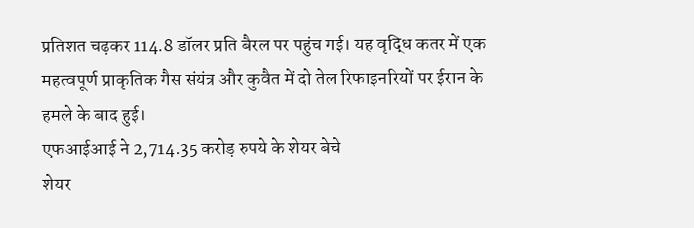प्रतिशत चढ़कर 114.8 डॉलर प्रति बैरल पर पहुंच गई। यह वृद्धि कतर में एक महत्वपूर्ण प्राकृतिक गैस संयंत्र और कुवैत में दो तेल रिफाइनरियों पर ईरान के हमले के बाद हुई।
एफआईआई ने 2,714.35 करोड़ रुपये के शेयर बेचे
शेयर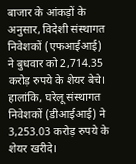बाजार के आंकड़ों के अनुसार, विदेशी संस्थागत निवेशकों (एफआईआई) ने बुधवार को 2,714.35 करोड़ रुपये के शेयर बेचे। हालांकि, घरेलू संस्थागत निवेशकों (डीआईआई) ने 3,253.03 करोड़ रुपये के शेयर खरीदे।